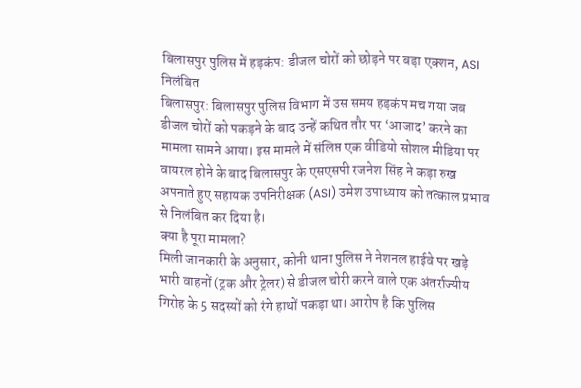बिलासपुर पुलिस में हड़कंप: डीजल चोरों को छोड़ने पर बड़ा एक्शन, ASI निलंबित
बिलासपुर: बिलासपुर पुलिस विभाग में उस समय हड़कंप मच गया जब डीजल चोरों को पकड़ने के बाद उन्हें कथित तौर पर ‘आजाद’ करने का मामला सामने आया। इस मामले में संलिप्त एक वीडियो सोशल मीडिया पर वायरल होने के बाद बिलासपुर के एसएसपी रजनेश सिंह ने कड़ा रुख अपनाते हुए सहायक उपनिरीक्षक (ASI) उमेश उपाध्याय को तत्काल प्रभाव से निलंबित कर दिया है।
क्या है पूरा मामला?
मिली जानकारी के अनुसार, कोनी थाना पुलिस ने नेशनल हाईवे पर खड़े भारी वाहनों (ट्रक और ट्रेलर) से डीजल चोरी करने वाले एक अंतर्राज्यीय गिरोह के 5 सदस्यों को रंगे हाथों पकड़ा था। आरोप है कि पुलिस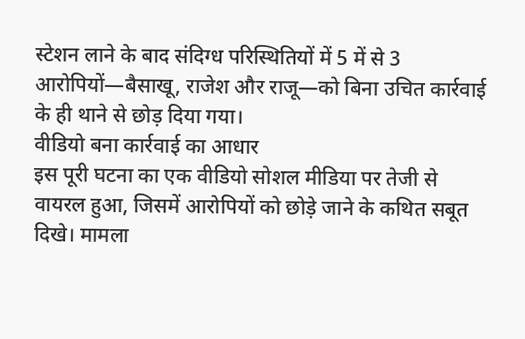स्टेशन लाने के बाद संदिग्ध परिस्थितियों में 5 में से 3 आरोपियों—बैसाखू, राजेश और राजू—को बिना उचित कार्रवाई के ही थाने से छोड़ दिया गया।
वीडियो बना कार्रवाई का आधार
इस पूरी घटना का एक वीडियो सोशल मीडिया पर तेजी से वायरल हुआ, जिसमें आरोपियों को छोड़े जाने के कथित सबूत दिखे। मामला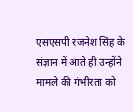एसएसपी रजनेश सिंह के संज्ञान में आते ही उन्होंने मामले की गंभीरता को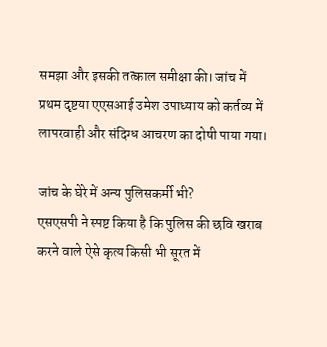समझा और इसकी तत्काल समीक्षा की। जांच में प्रथम दृष्टया एएसआई उमेश उपाध्याय को कर्तव्य में लापरवाही और संदिग्ध आचरण का दोषी पाया गया।

जांच के घेरे में अन्य पुलिसकर्मी भी?
एसएसपी ने स्पष्ट किया है कि पुलिस की छवि खराब करने वाले ऐसे कृत्य किसी भी सूरत में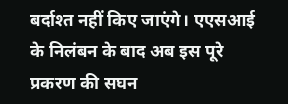बर्दाश्त नहीं किए जाएंगे। एएसआई के निलंबन के बाद अब इस पूरे प्रकरण की सघन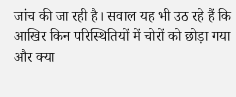जांच की जा रही है। सवाल यह भी उठ रहे हैं कि आखिर किन परिस्थितियों में चोरों को छोड़ा गया और क्या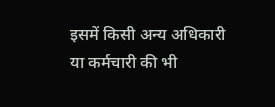इसमें किसी अन्य अधिकारी या कर्मचारी की भी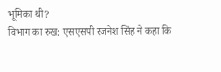भूमिका थी?
विभाग का रुख: एसएसपी रजनेश सिंह ने कहा कि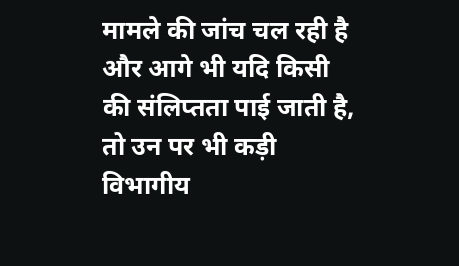मामले की जांच चल रही है और आगे भी यदि किसी की संलिप्तता पाई जाती है, तो उन पर भी कड़ी विभागीय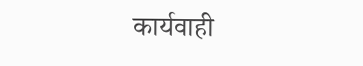कार्यवाही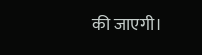की जाएगी।